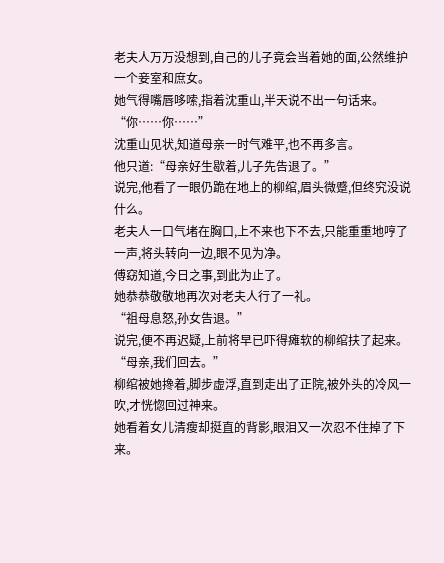老夫人万万没想到,自己的儿子竟会当着她的面,公然维护一个妾室和庶女。
她气得嘴唇哆嗦,指着沈重山,半天说不出一句话来。
“你……你……”
沈重山见状,知道母亲一时气难平,也不再多言。
他只道:“母亲好生歇着,儿子先告退了。”
说完,他看了一眼仍跪在地上的柳绾,眉头微蹙,但终究没说什么。
老夫人一口气堵在胸口,上不来也下不去,只能重重地哼了一声,将头转向一边,眼不见为净。
傅窈知道,今日之事,到此为止了。
她恭恭敬敬地再次对老夫人行了一礼。
“祖母息怒,孙女告退。”
说完,便不再迟疑,上前将早已吓得瘫软的柳绾扶了起来。
“母亲,我们回去。”
柳绾被她搀着,脚步虚浮,直到走出了正院,被外头的冷风一吹,才恍惚回过神来。
她看着女儿清瘦却挺直的背影,眼泪又一次忍不住掉了下来。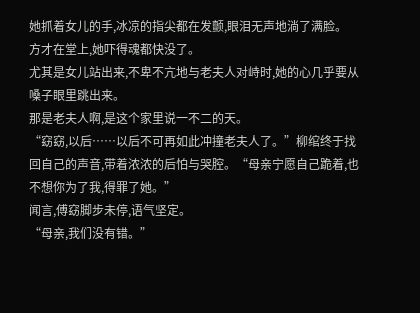她抓着女儿的手,冰凉的指尖都在发颤,眼泪无声地淌了满脸。
方才在堂上,她吓得魂都快没了。
尤其是女儿站出来,不卑不亢地与老夫人对峙时,她的心几乎要从嗓子眼里跳出来。
那是老夫人啊,是这个家里说一不二的天。
“窈窈,以后……以后不可再如此冲撞老夫人了。”柳绾终于找回自己的声音,带着浓浓的后怕与哭腔。“母亲宁愿自己跪着,也不想你为了我,得罪了她。”
闻言,傅窈脚步未停,语气坚定。
“母亲,我们没有错。”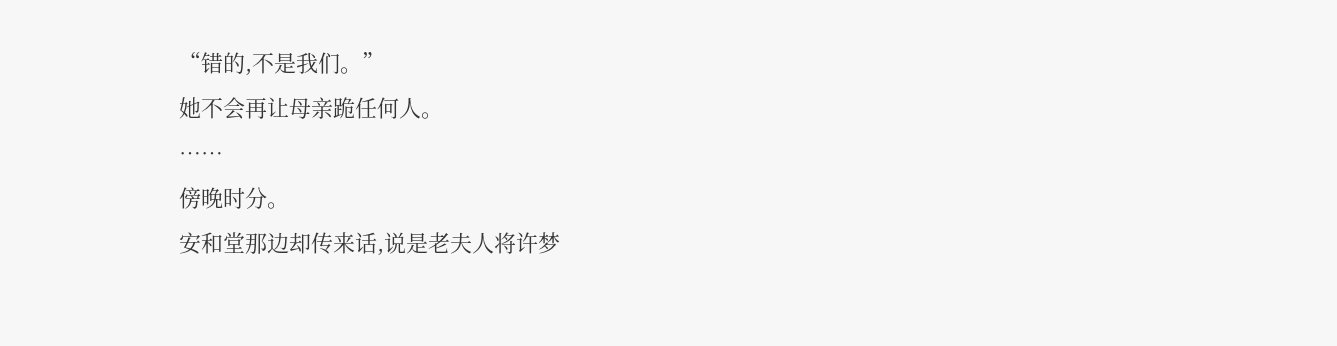“错的,不是我们。”
她不会再让母亲跪任何人。
……
傍晚时分。
安和堂那边却传来话,说是老夫人将许梦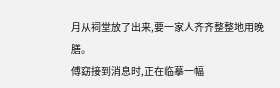月从祠堂放了出来,要一家人齐齐整整地用晚膳。
傅窈接到消息时,正在临摹一幅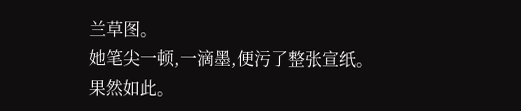兰草图。
她笔尖一顿,一滴墨,便污了整张宣纸。
果然如此。